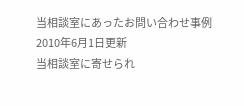当相談室にあったお問い合わせ事例
2010年6月1日更新
当相談室に寄せられ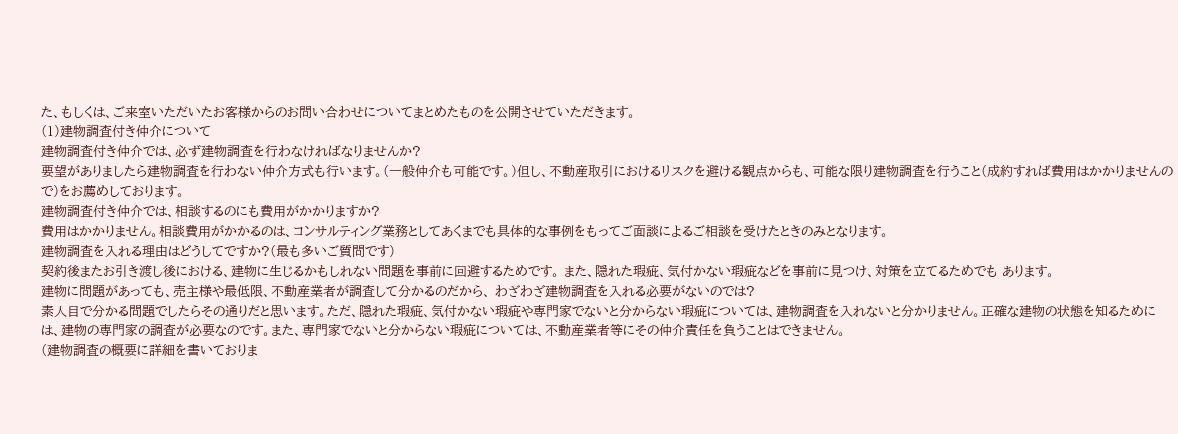た、もしくは、ご来室いただいたお客様からのお問い合わせについてまとめたものを公開させていただきます。
(1)建物調査付き仲介について
建物調査付き仲介では、必ず建物調査を行わなければなりませんか?
要望がありましたら建物調査を行わない仲介方式も行います。(一般仲介も可能です。)但し、不動産取引におけるリスクを避ける観点からも、可能な限り建物調査を行うこと(成約すれば費用はかかりませんので)をお薦めしております。
建物調査付き仲介では、相談するのにも費用がかかりますか?
費用はかかりません。相談費用がかかるのは、コンサルティング業務としてあくまでも具体的な事例をもってご面談によるご相談を受けたときのみとなります。
建物調査を入れる理由はどうしてですか?(最も多いご質問です)
契約後またお引き渡し後における、建物に生じるかもしれない問題を事前に回避するためです。 また、隠れた瑕疵、気付かない瑕疵などを事前に見つけ、対策を立てるためでも あります。
建物に問題があっても、売主様や最低限、不動産業者が調査して分かるのだから、 わざわざ建物調査を入れる必要がないのでは?
素人目で分かる問題でしたらその通りだと思います。ただ、隠れた瑕疵、気付かない瑕疵や専門家でないと分からない瑕疵については、建物調査を入れないと分かりません。正確な建物の状態を知るためには、建物の専門家の調査が必要なのです。また、専門家でないと分からない瑕疵については、不動産業者等にその仲介責任を負うことはできません。
(建物調査の概要に詳細を書いておりま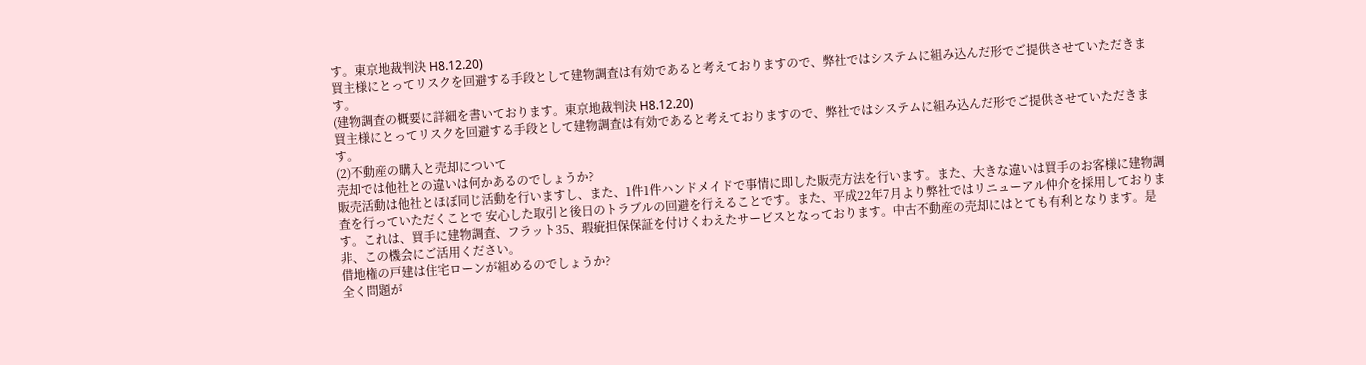す。東京地裁判決 H8.12.20)
買主様にとってリスクを回避する手段として建物調査は有効であると考えておりますので、弊社ではシステムに組み込んだ形でご提供させていただきます。
(建物調査の概要に詳細を書いております。東京地裁判決 H8.12.20)
買主様にとってリスクを回避する手段として建物調査は有効であると考えておりますので、弊社ではシステムに組み込んだ形でご提供させていただきます。
(2)不動産の購入と売却について
売却では他社との違いは何かあるのでしょうか?
販売活動は他社とほぼ同じ活動を行いますし、また、1件1件ハンドメイドで事情に即した販売方法を行います。また、大きな違いは買手のお客様に建物調査を行っていただくことで 安心した取引と後日のトラブルの回避を行えることです。また、平成22年7月より弊社ではリニューアル仲介を採用しております。これは、買手に建物調査、フラット35、瑕疵担保保証を付けくわえたサービスとなっております。中古不動産の売却にはとても有利となります。是非、この機会にご活用ください。
借地権の戸建は住宅ローンが組めるのでしょうか?
全く問題が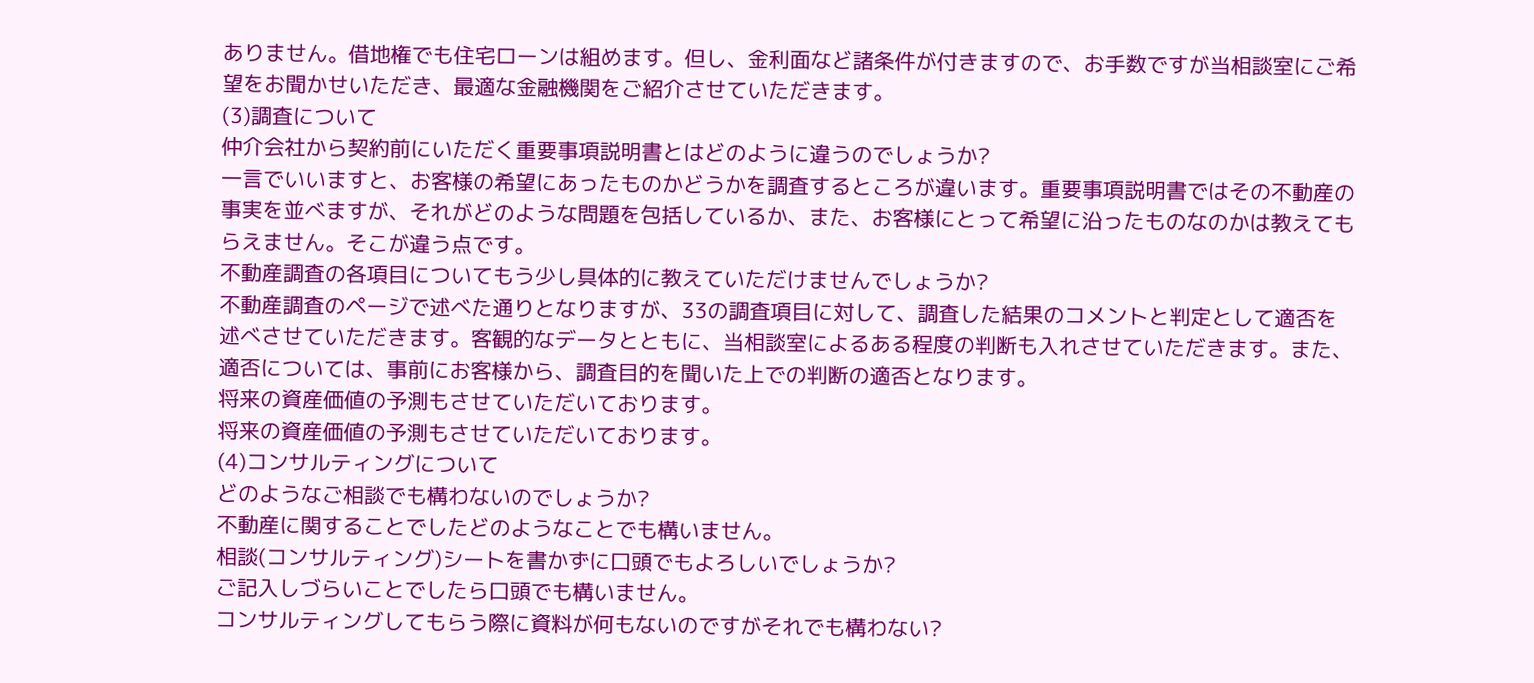ありません。借地権でも住宅ローンは組めます。但し、金利面など諸条件が付きますので、お手数ですが当相談室にご希望をお聞かせいただき、最適な金融機関をご紹介させていただきます。
(3)調査について
仲介会社から契約前にいただく重要事項説明書とはどのように違うのでしょうか?
一言でいいますと、お客様の希望にあったものかどうかを調査するところが違います。重要事項説明書ではその不動産の事実を並べますが、それがどのような問題を包括しているか、また、お客様にとって希望に沿ったものなのかは教えてもらえません。そこが違う点です。
不動産調査の各項目についてもう少し具体的に教えていただけませんでしょうか?
不動産調査のページで述べた通りとなりますが、33の調査項目に対して、調査した結果のコメントと判定として適否を述べさせていただきます。客観的なデータとともに、当相談室によるある程度の判断も入れさせていただきます。また、適否については、事前にお客様から、調査目的を聞いた上での判断の適否となります。
将来の資産価値の予測もさせていただいております。
将来の資産価値の予測もさせていただいております。
(4)コンサルティングについて
どのようなご相談でも構わないのでしょうか?
不動産に関することでしたどのようなことでも構いません。
相談(コンサルティング)シートを書かずに口頭でもよろしいでしょうか?
ご記入しづらいことでしたら口頭でも構いません。
コンサルティングしてもらう際に資料が何もないのですがそれでも構わない?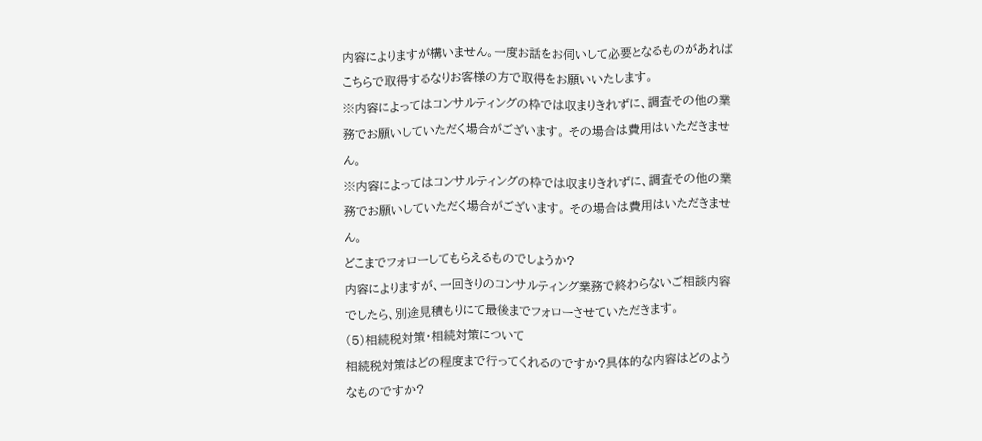内容によりますが構いません。一度お話をお伺いして必要となるものがあればこちらで取得するなりお客様の方で取得をお願いいたします。
※内容によってはコンサルティングの枠では収まりきれずに、調査その他の業務でお願いしていただく場合がございます。 その場合は費用はいただきません。
※内容によってはコンサルティングの枠では収まりきれずに、調査その他の業務でお願いしていただく場合がございます。 その場合は費用はいただきません。
どこまでフォローしてもらえるものでしょうか?
内容によりますが、一回きりのコンサルティング業務で終わらないご相談内容でしたら、別途見積もりにて最後までフォローさせていただきます。
(5)相続税対策・相続対策について
相続税対策はどの程度まで行ってくれるのですか?具体的な内容はどのようなものですか?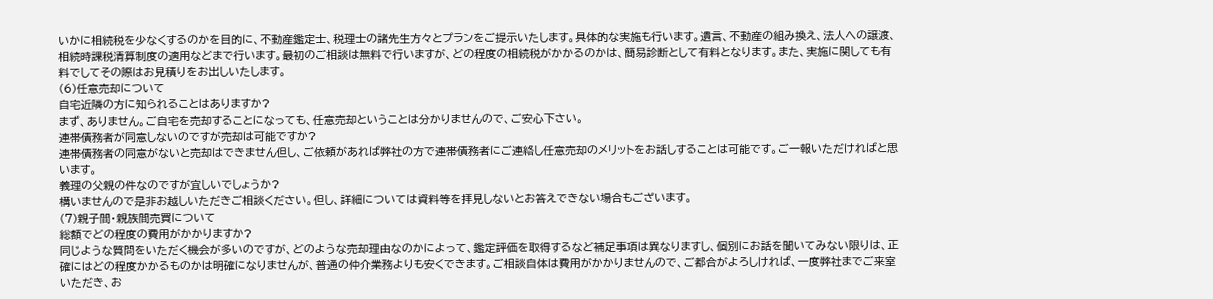いかに相続税を少なくするのかを目的に、不動産鑑定士、税理士の諸先生方々とプランをご提示いたします。具体的な実施も行います。遺言、不動産の組み換え、法人への譲渡、相続時課税清算制度の適用などまで行います。最初のご相談は無料で行いますが、どの程度の相続税がかかるのかは、簡易診断として有料となります。また、実施に関しても有料でしてその際はお見積りをお出しいたします。
(6)任意売却について
自宅近隣の方に知られることはありますか?
まず、ありません。ご自宅を売却することになっても、任意売却ということは分かりませんので、ご安心下さい。
連帯債務者が同意しないのですが売却は可能ですか?
連帯債務者の同意がないと売却はできません但し、ご依頼があれば弊社の方で連帯債務者にご連絡し任意売却のメリットをお話しすることは可能です。ご一報いただければと思います。
義理の父親の件なのですが宜しいでしょうか?
構いませんので是非お越しいただきご相談ください。但し、詳細については資料等を拝見しないとお答えできない場合もございます。
(7)親子間・親族間売買について
総額でどの程度の費用がかかりますか?
同じような質問をいただく機会が多いのですが、どのような売却理由なのかによって、鑑定評価を取得するなど補足事項は異なりますし、個別にお話を聞いてみない限りは、正確にはどの程度かかるものかは明確になりませんが、普通の仲介業務よりも安くできます。ご相談自体は費用がかかりませんので、ご都合がよろしければ、一度弊社までご来室いただき、お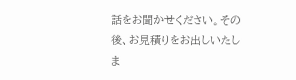話をお聞かせください。その後、お見積りをお出しいたしま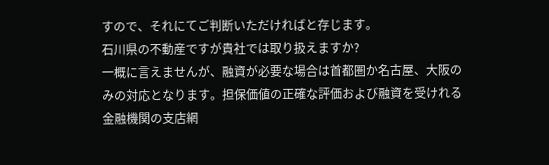すので、それにてご判断いただければと存じます。
石川県の不動産ですが貴社では取り扱えますか?
一概に言えませんが、融資が必要な場合は首都圏か名古屋、大阪のみの対応となります。担保価値の正確な評価および融資を受けれる金融機関の支店網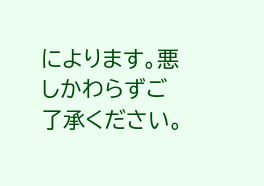によります。悪しかわらずご了承ください。